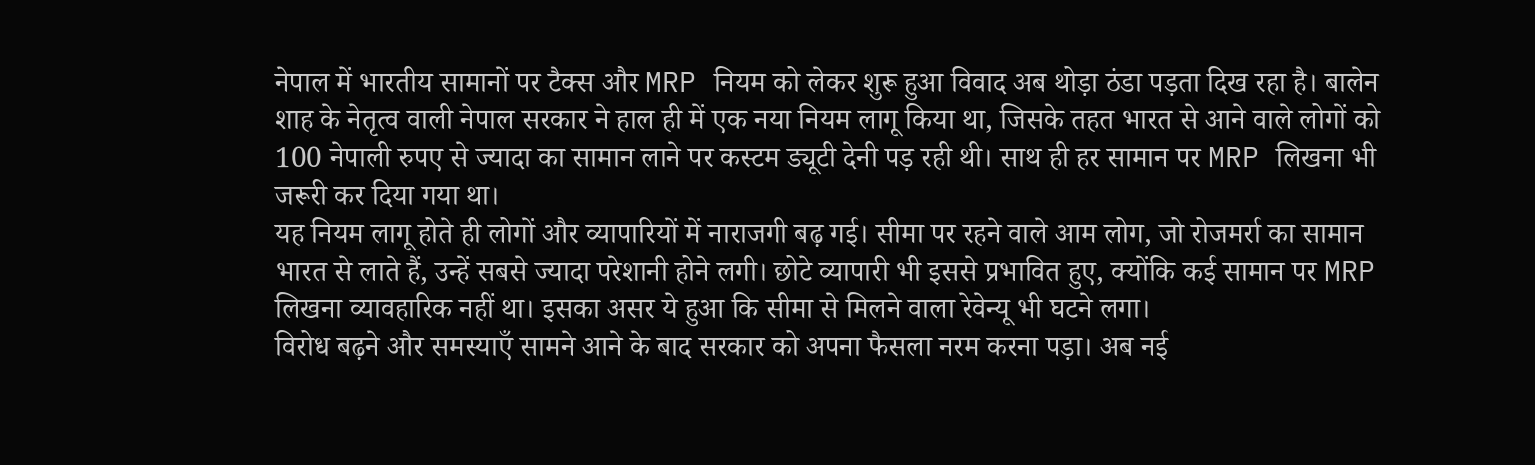नेपाल में भारतीय सामानों पर टैक्स और MRP नियम को लेकर शुरू हुआ विवाद अब थोड़ा ठंडा पड़ता दिख रहा है। बालेन शाह के नेतृत्व वाली नेपाल सरकार ने हाल ही में एक नया नियम लागू किया था, जिसके तहत भारत से आने वाले लोगों को 100 नेपाली रुपए से ज्यादा का सामान लाने पर कस्टम ड्यूटी देनी पड़ रही थी। साथ ही हर सामान पर MRP लिखना भी जरूरी कर दिया गया था।
यह नियम लागू होते ही लोगों और व्यापारियों में नाराजगी बढ़ गई। सीमा पर रहने वाले आम लोग, जो रोजमर्रा का सामान भारत से लाते हैं, उन्हें सबसे ज्यादा परेशानी होने लगी। छोटे व्यापारी भी इससे प्रभावित हुए, क्योंकि कई सामान पर MRP लिखना व्यावहारिक नहीं था। इसका असर ये हुआ कि सीमा से मिलने वाला रेवेन्यू भी घटने लगा।
विरोध बढ़ने और समस्याएँ सामने आने के बाद सरकार को अपना फैसला नरम करना पड़ा। अब नई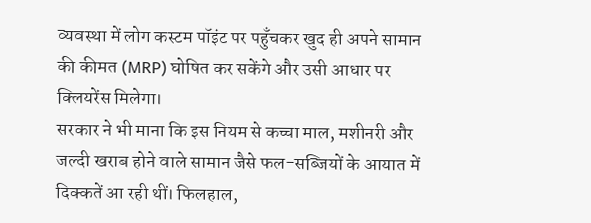व्यवस्था में लोग कस्टम पॉइंट पर पहुँचकर खुद ही अपने सामान की कीमत (MRP) घोषित कर सकेंगे और उसी आधार पर क्लियरेंस मिलेगा।
सरकार ने भी माना कि इस नियम से कच्चा माल, मशीनरी और जल्दी खराब होने वाले सामान जैसे फल-सब्जियों के आयात में दिक्कतें आ रही थीं। फिलहाल,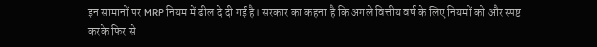इन सामानों पर MRP नियम में ढील दे दी गई है। सरकार का कहना है कि अगले वित्तीय वर्ष के लिए नियमों को और स्पष्ट करके फिर से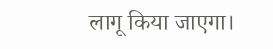लागू किया जाएगा।